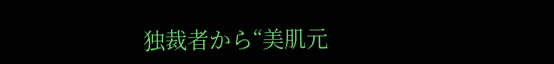独裁者から“美肌元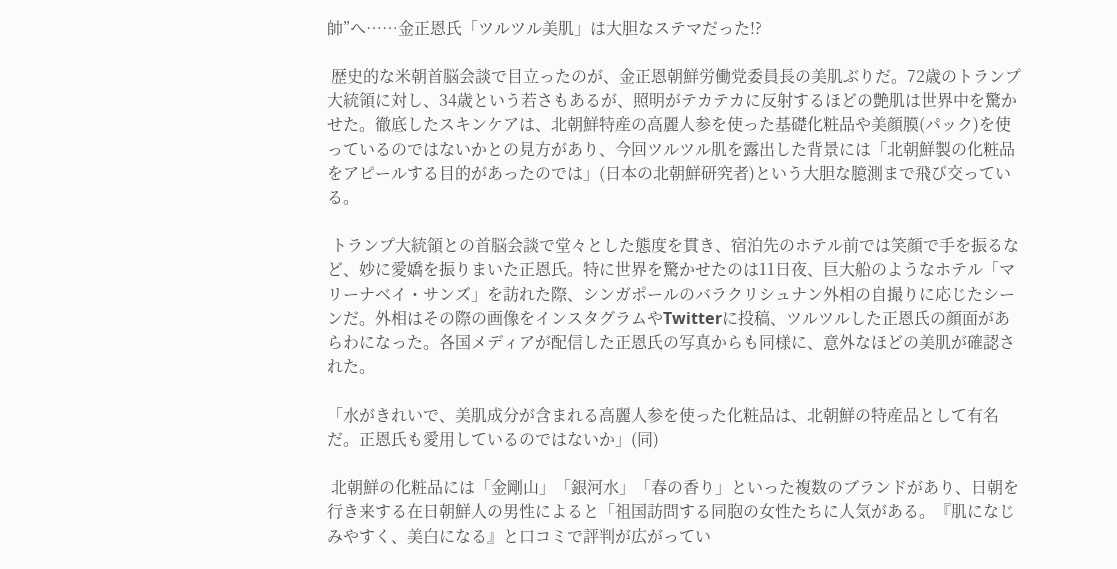帥”へ……金正恩氏「ツルツル美肌」は大胆なステマだった!?

 歴史的な米朝首脳会談で目立ったのが、金正恩朝鮮労働党委員長の美肌ぶりだ。72歳のトランプ大統領に対し、34歳という若さもあるが、照明がテカテカに反射するほどの艶肌は世界中を驚かせた。徹底したスキンケアは、北朝鮮特産の高麗人参を使った基礎化粧品や美顔膜(パック)を使っているのではないかとの見方があり、今回ツルツル肌を露出した背景には「北朝鮮製の化粧品をアピールする目的があったのでは」(日本の北朝鮮研究者)という大胆な臆測まで飛び交っている。

 トランプ大統領との首脳会談で堂々とした態度を貫き、宿泊先のホテル前では笑顔で手を振るなど、妙に愛嬌を振りまいた正恩氏。特に世界を驚かせたのは11日夜、巨大船のようなホテル「マリーナベイ・サンズ」を訪れた際、シンガポールのバラクリシュナン外相の自撮りに応じたシーンだ。外相はその際の画像をインスタグラムやTwitterに投稿、ツルツルした正恩氏の顔面があらわになった。各国メディアが配信した正恩氏の写真からも同様に、意外なほどの美肌が確認された。

「水がきれいで、美肌成分が含まれる高麗人参を使った化粧品は、北朝鮮の特産品として有名だ。正恩氏も愛用しているのではないか」(同)

 北朝鮮の化粧品には「金剛山」「銀河水」「春の香り」といった複数のブランドがあり、日朝を行き来する在日朝鮮人の男性によると「祖国訪問する同胞の女性たちに人気がある。『肌になじみやすく、美白になる』と口コミで評判が広がってい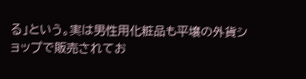る」という。実は男性用化粧品も平壌の外貨ショップで販売されてお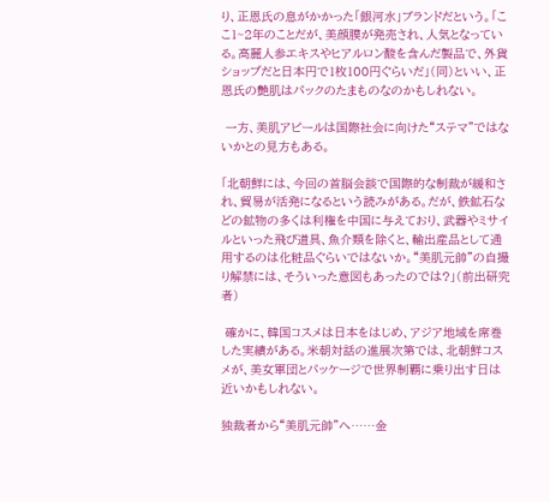り、正恩氏の息がかかった「銀河水」ブランドだという。「ここ1~2年のことだが、美顔膜が発売され、人気となっている。高麗人参エキスやヒアルロン酸を含んだ製品で、外貨ショップだと日本円で1枚100円ぐらいだ」(同)といい、正恩氏の艶肌はパックのたまものなのかもしれない。

 一方、美肌アピールは国際社会に向けた“ステマ”ではないかとの見方もある。

「北朝鮮には、今回の首脳会談で国際的な制裁が緩和され、貿易が活発になるという読みがある。だが、鉄鉱石などの鉱物の多くは利権を中国に与えており、武器やミサイルといった飛び道具、魚介類を除くと、輸出産品として通用するのは化粧品ぐらいではないか。“美肌元帥”の自撮り解禁には、そういった意図もあったのでは?」(前出研究者)

 確かに、韓国コスメは日本をはじめ、アジア地域を席巻した実績がある。米朝対話の進展次第では、北朝鮮コスメが、美女軍団とパッケージで世界制覇に乗り出す日は近いかもしれない。

独裁者から“美肌元帥”へ……金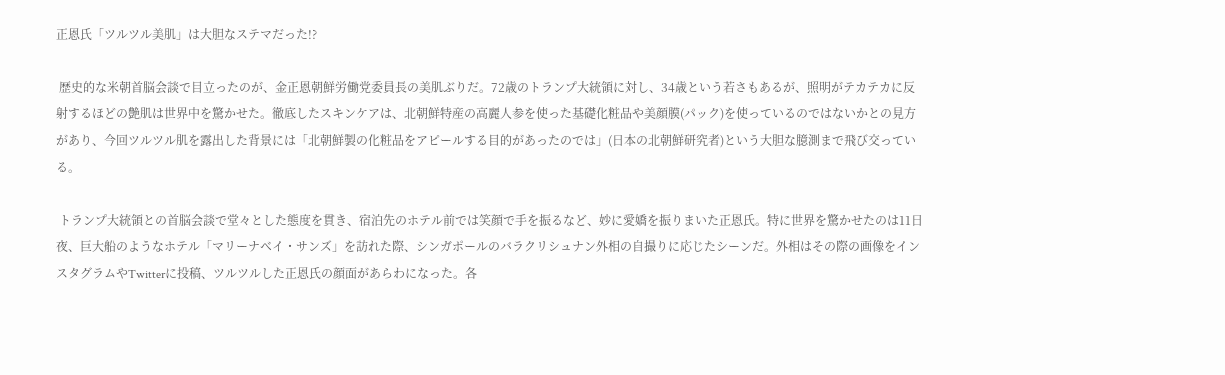正恩氏「ツルツル美肌」は大胆なステマだった!?

 歴史的な米朝首脳会談で目立ったのが、金正恩朝鮮労働党委員長の美肌ぶりだ。72歳のトランプ大統領に対し、34歳という若さもあるが、照明がテカテカに反射するほどの艶肌は世界中を驚かせた。徹底したスキンケアは、北朝鮮特産の高麗人参を使った基礎化粧品や美顔膜(パック)を使っているのではないかとの見方があり、今回ツルツル肌を露出した背景には「北朝鮮製の化粧品をアピールする目的があったのでは」(日本の北朝鮮研究者)という大胆な臆測まで飛び交っている。

 トランプ大統領との首脳会談で堂々とした態度を貫き、宿泊先のホテル前では笑顔で手を振るなど、妙に愛嬌を振りまいた正恩氏。特に世界を驚かせたのは11日夜、巨大船のようなホテル「マリーナベイ・サンズ」を訪れた際、シンガポールのバラクリシュナン外相の自撮りに応じたシーンだ。外相はその際の画像をインスタグラムやTwitterに投稿、ツルツルした正恩氏の顔面があらわになった。各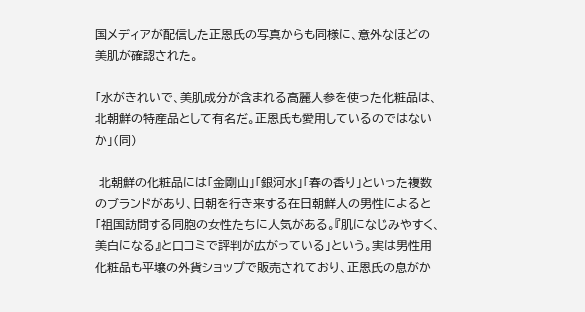国メディアが配信した正恩氏の写真からも同様に、意外なほどの美肌が確認された。

「水がきれいで、美肌成分が含まれる高麗人参を使った化粧品は、北朝鮮の特産品として有名だ。正恩氏も愛用しているのではないか」(同)

 北朝鮮の化粧品には「金剛山」「銀河水」「春の香り」といった複数のブランドがあり、日朝を行き来する在日朝鮮人の男性によると「祖国訪問する同胞の女性たちに人気がある。『肌になじみやすく、美白になる』と口コミで評判が広がっている」という。実は男性用化粧品も平壌の外貨ショップで販売されており、正恩氏の息がか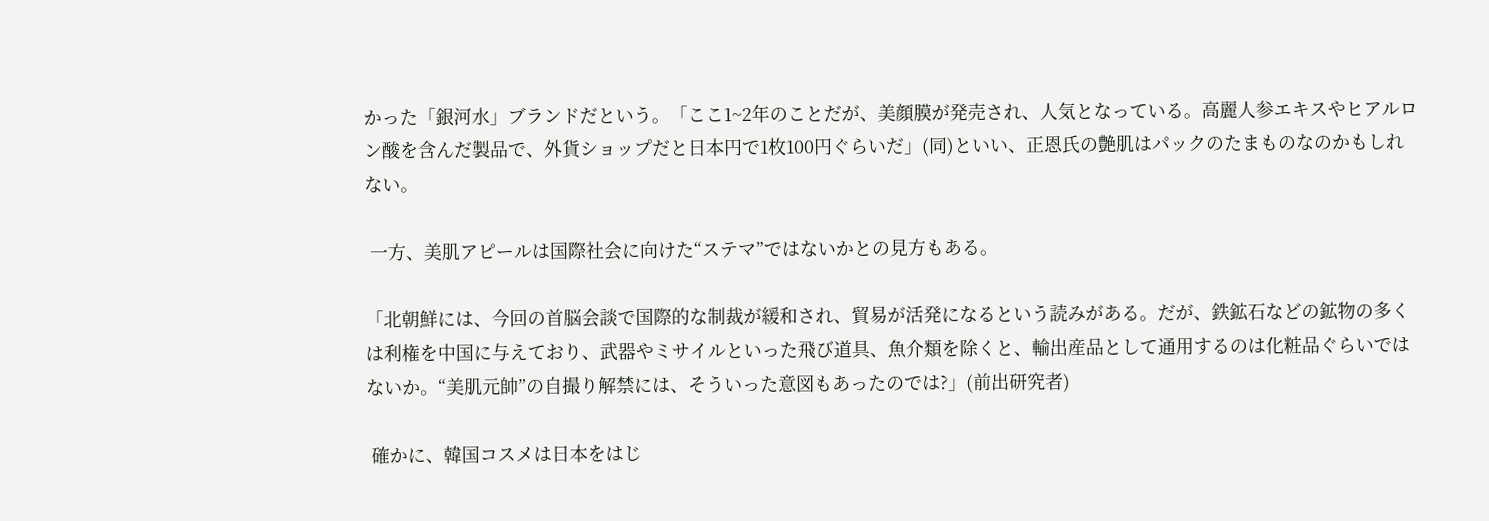かった「銀河水」ブランドだという。「ここ1~2年のことだが、美顔膜が発売され、人気となっている。高麗人参エキスやヒアルロン酸を含んだ製品で、外貨ショップだと日本円で1枚100円ぐらいだ」(同)といい、正恩氏の艶肌はパックのたまものなのかもしれない。

 一方、美肌アピールは国際社会に向けた“ステマ”ではないかとの見方もある。

「北朝鮮には、今回の首脳会談で国際的な制裁が緩和され、貿易が活発になるという読みがある。だが、鉄鉱石などの鉱物の多くは利権を中国に与えており、武器やミサイルといった飛び道具、魚介類を除くと、輸出産品として通用するのは化粧品ぐらいではないか。“美肌元帥”の自撮り解禁には、そういった意図もあったのでは?」(前出研究者)

 確かに、韓国コスメは日本をはじ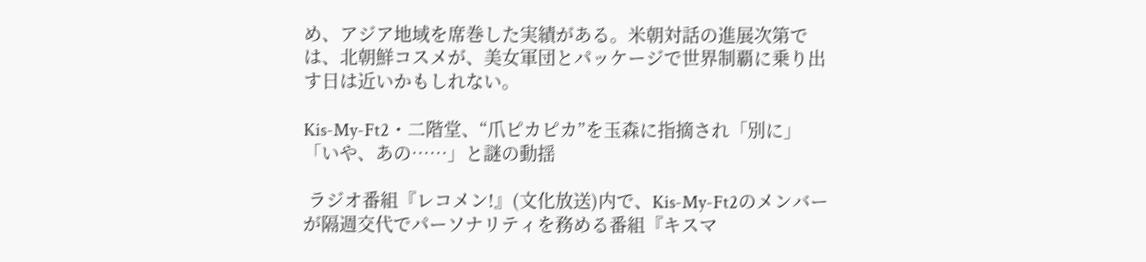め、アジア地域を席巻した実績がある。米朝対話の進展次第では、北朝鮮コスメが、美女軍団とパッケージで世界制覇に乗り出す日は近いかもしれない。

Kis-My-Ft2・二階堂、“爪ピカピカ”を玉森に指摘され「別に」「いや、あの……」と謎の動揺

 ラジオ番組『レコメン!』(文化放送)内で、Kis-My-Ft2のメンバーが隔週交代でパーソナリティを務める番組『キスマ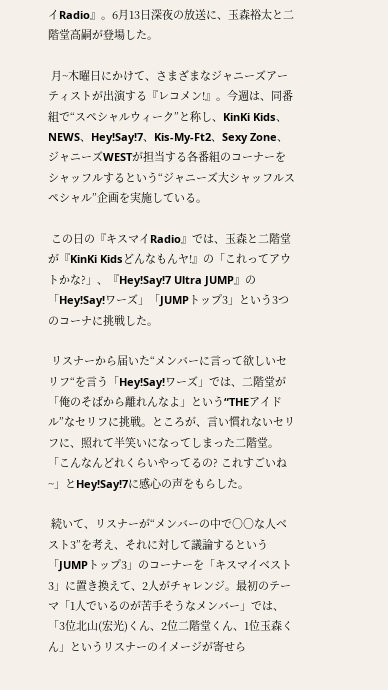イRadio』。6月13日深夜の放送に、玉森裕太と二階堂高嗣が登場した。

 月~木曜日にかけて、さまざまなジャニーズアーティストが出演する『レコメン!』。今週は、同番組で“スペシャルウィーク”と称し、KinKi Kids、NEWS、Hey!Say!7、Kis-My-Ft2、Sexy Zone、ジャニーズWESTが担当する各番組のコーナーをシャッフルするという“ジャニーズ大シャッフルスペシャル”企画を実施している。

 この日の『キスマイRadio』では、玉森と二階堂が『KinKi Kidsどんなもんヤ!』の「これってアウトかな?」、『Hey!Say!7 Ultra JUMP』の「Hey!Say!ワーズ」「JUMPトップ3」という3つのコーナに挑戦した。

 リスナーから届いた“メンバーに言って欲しいセリフ“を言う「Hey!Say!ワーズ」では、二階堂が「俺のそばから離れんなよ」という“THEアイドル”なセリフに挑戦。ところが、言い慣れないセリフに、照れて半笑いになってしまった二階堂。「こんなんどれくらいやってるの? これすごいね~」とHey!Say!7に感心の声をもらした。

 続いて、リスナーが“メンバーの中で○○な人ベスト3”を考え、それに対して議論するという「JUMPトップ3」のコーナーを「キスマイベスト3」に置き換えて、2人がチャレンジ。最初のテーマ「1人でいるのが苦手そうなメンバー」では、「3位北山(宏光)くん、2位二階堂くん、1位玉森くん」というリスナーのイメージが寄せら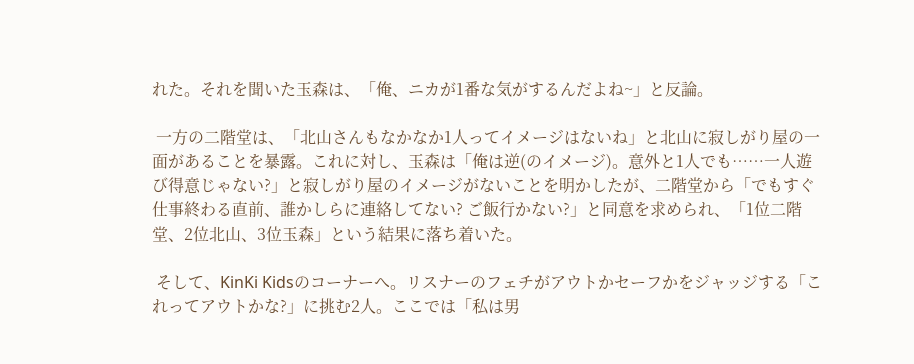れた。それを聞いた玉森は、「俺、ニカが1番な気がするんだよね~」と反論。

 一方の二階堂は、「北山さんもなかなか1人ってイメージはないね」と北山に寂しがり屋の一面があることを暴露。これに対し、玉森は「俺は逆(のイメージ)。意外と1人でも……一人遊び得意じゃない?」と寂しがり屋のイメージがないことを明かしたが、二階堂から「でもすぐ仕事終わる直前、誰かしらに連絡してない? ご飯行かない?」と同意を求められ、「1位二階堂、2位北山、3位玉森」という結果に落ち着いた。

 そして、KinKi Kidsのコーナーへ。リスナーのフェチがアウトかセーフかをジャッジする「これってアウトかな?」に挑む2人。ここでは「私は男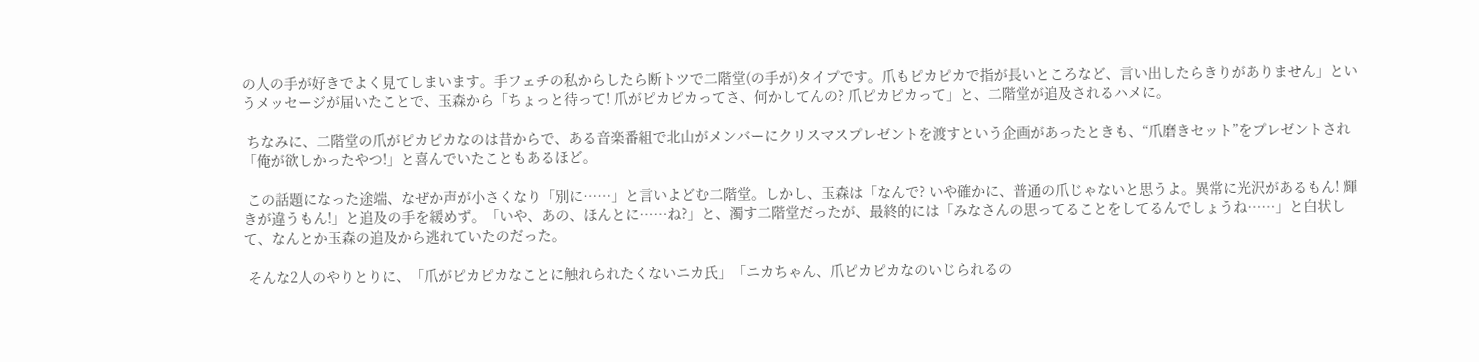の人の手が好きでよく見てしまいます。手フェチの私からしたら断トツで二階堂(の手が)タイプです。爪もピカピカで指が長いところなど、言い出したらきりがありません」というメッセージが届いたことで、玉森から「ちょっと待って! 爪がピカピカってさ、何かしてんの? 爪ピカピカって」と、二階堂が追及されるハメに。

 ちなみに、二階堂の爪がピカピカなのは昔からで、ある音楽番組で北山がメンバーにクリスマスプレゼントを渡すという企画があったときも、“爪磨きセット”をプレゼントされ「俺が欲しかったやつ!」と喜んでいたこともあるほど。

 この話題になった途端、なぜか声が小さくなり「別に……」と言いよどむ二階堂。しかし、玉森は「なんで? いや確かに、普通の爪じゃないと思うよ。異常に光沢があるもん! 輝きが違うもん!」と追及の手を緩めず。「いや、あの、ほんとに……ね?」と、濁す二階堂だったが、最終的には「みなさんの思ってることをしてるんでしょうね……」と白状して、なんとか玉森の追及から逃れていたのだった。

 そんな2人のやりとりに、「爪がピカピカなことに触れられたくないニカ氏」「ニカちゃん、爪ピカピカなのいじられるの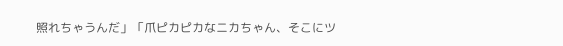照れちゃうんだ」「爪ピカピカなニカちゃん、そこにツ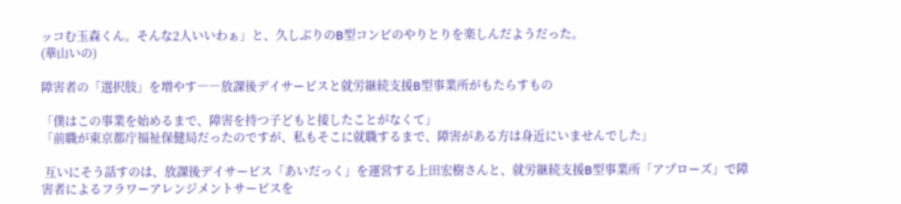ッコむ玉森くん。そんな2人いいわぁ」と、久しぶりのB型コンビのやりとりを楽しんだようだった。
(華山いの)

障害者の「選択肢」を増やす――放課後デイサービスと就労継続支援B型事業所がもたらすもの

「僕はこの事業を始めるまで、障害を持つ子どもと接したことがなくて」
「前職が東京都庁福祉保健局だったのですが、私もそこに就職するまで、障害がある方は身近にいませんでした」

 互いにそう話すのは、放課後デイサービス「あいだっく」を運営する上田宏樹さんと、就労継続支援B型事業所「アプローズ」で障害者によるフラワーアレンジメントサービスを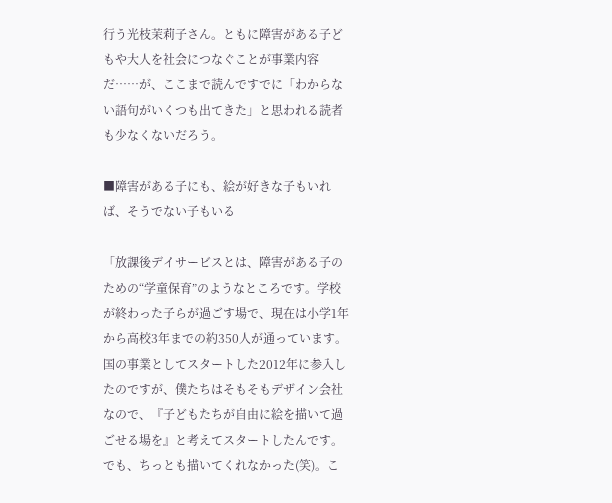行う光枝茉莉子さん。ともに障害がある子どもや大人を社会につなぐことが事業内容だ……が、ここまで読んですでに「わからない語句がいくつも出てきた」と思われる読者も少なくないだろう。

■障害がある子にも、絵が好きな子もいれば、そうでない子もいる

「放課後デイサービスとは、障害がある子のための“学童保育”のようなところです。学校が終わった子らが過ごす場で、現在は小学1年から高校3年までの約350人が通っています。国の事業としてスタートした2012年に参入したのですが、僕たちはそもそもデザイン会社なので、『子どもたちが自由に絵を描いて過ごせる場を』と考えてスタートしたんです。でも、ちっとも描いてくれなかった(笑)。こ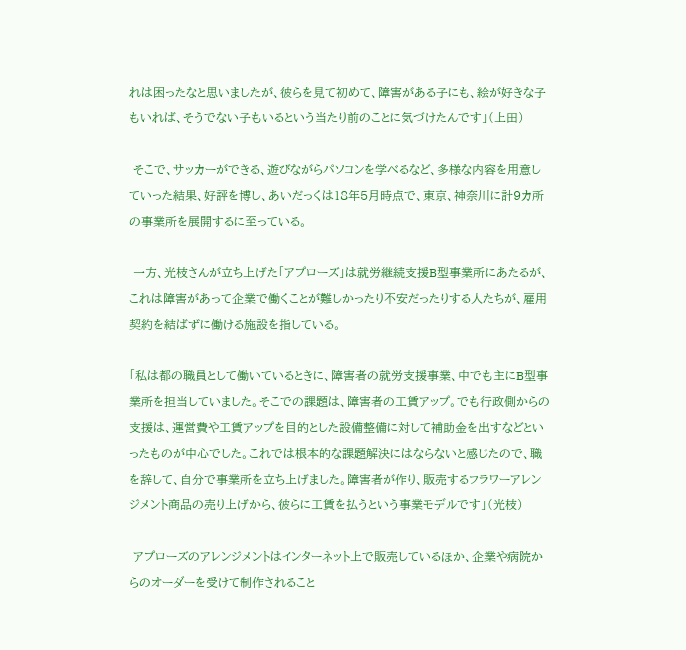れは困ったなと思いましたが、彼らを見て初めて、障害がある子にも、絵が好きな子もいれば、そうでない子もいるという当たり前のことに気づけたんです」(上田)

 そこで、サッカーができる、遊びながらパソコンを学べるなど、多様な内容を用意していった結果、好評を博し、あいだっくは18年5月時点で、東京、神奈川に計9カ所の事業所を展開するに至っている。

 一方、光枝さんが立ち上げた「アプローズ」は就労継続支援B型事業所にあたるが、これは障害があって企業で働くことが難しかったり不安だったりする人たちが、雇用契約を結ばずに働ける施設を指している。

「私は都の職員として働いているときに、障害者の就労支援事業、中でも主にB型事業所を担当していました。そこでの課題は、障害者の工賃アップ。でも行政側からの支援は、運営費や工賃アップを目的とした設備整備に対して補助金を出すなどといったものが中心でした。これでは根本的な課題解決にはならないと感じたので、職を辞して、自分で事業所を立ち上げました。障害者が作り、販売するフラワーアレンジメント商品の売り上げから、彼らに工賃を払うという事業モデルです」(光枝)

 アプローズのアレンジメントはインターネット上で販売しているほか、企業や病院からのオーダーを受けて制作されること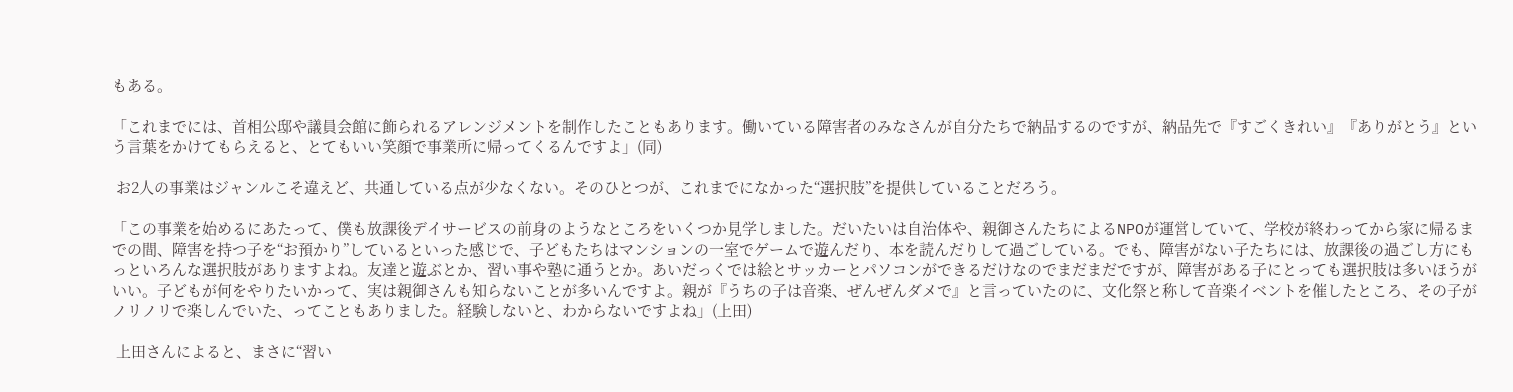もある。

「これまでには、首相公邸や議員会館に飾られるアレンジメントを制作したこともあります。働いている障害者のみなさんが自分たちで納品するのですが、納品先で『すごくきれい』『ありがとう』という言葉をかけてもらえると、とてもいい笑顔で事業所に帰ってくるんですよ」(同)

 お2人の事業はジャンルこそ違えど、共通している点が少なくない。そのひとつが、これまでになかった“選択肢”を提供していることだろう。

「この事業を始めるにあたって、僕も放課後デイサービスの前身のようなところをいくつか見学しました。だいたいは自治体や、親御さんたちによるNPOが運営していて、学校が終わってから家に帰るまでの間、障害を持つ子を“お預かり”しているといった感じで、子どもたちはマンションの一室でゲームで遊んだり、本を読んだりして過ごしている。でも、障害がない子たちには、放課後の過ごし方にもっといろんな選択肢がありますよね。友達と遊ぶとか、習い事や塾に通うとか。あいだっくでは絵とサッカーとパソコンができるだけなのでまだまだですが、障害がある子にとっても選択肢は多いほうがいい。子どもが何をやりたいかって、実は親御さんも知らないことが多いんですよ。親が『うちの子は音楽、ぜんぜんダメで』と言っていたのに、文化祭と称して音楽イベントを催したところ、その子がノリノリで楽しんでいた、ってこともありました。経験しないと、わからないですよね」(上田)

 上田さんによると、まさに“習い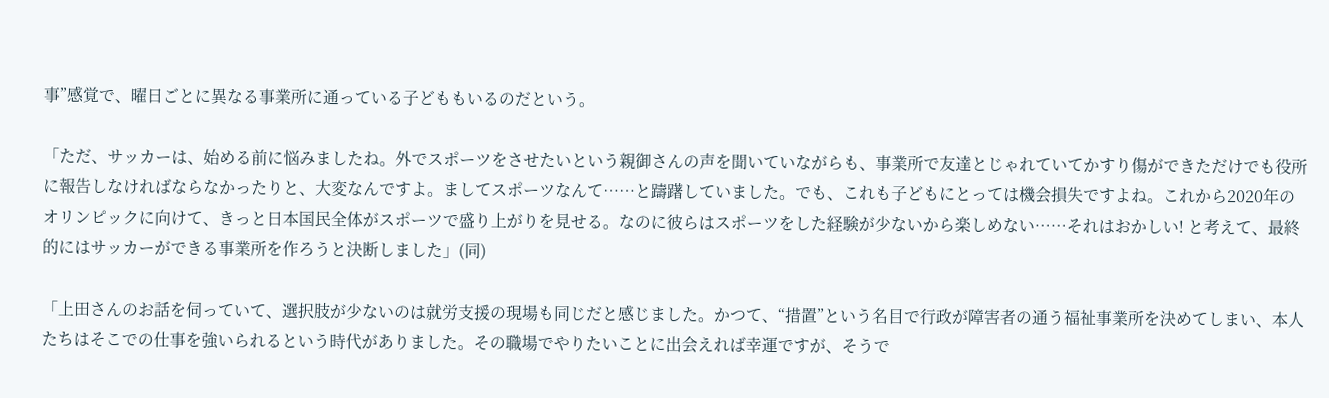事”感覚で、曜日ごとに異なる事業所に通っている子どももいるのだという。

「ただ、サッカーは、始める前に悩みましたね。外でスポーツをさせたいという親御さんの声を聞いていながらも、事業所で友達とじゃれていてかすり傷ができただけでも役所に報告しなければならなかったりと、大変なんですよ。ましてスポーツなんて……と躊躇していました。でも、これも子どもにとっては機会損失ですよね。これから2020年のオリンピックに向けて、きっと日本国民全体がスポーツで盛り上がりを見せる。なのに彼らはスポーツをした経験が少ないから楽しめない……それはおかしい! と考えて、最終的にはサッカーができる事業所を作ろうと決断しました」(同)

「上田さんのお話を伺っていて、選択肢が少ないのは就労支援の現場も同じだと感じました。かつて、“措置”という名目で行政が障害者の通う福祉事業所を決めてしまい、本人たちはそこでの仕事を強いられるという時代がありました。その職場でやりたいことに出会えれば幸運ですが、そうで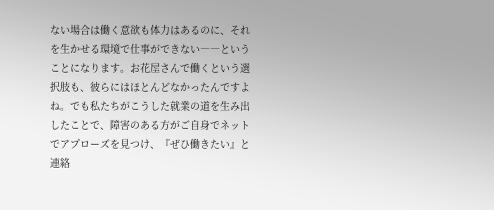ない場合は働く意欲も体力はあるのに、それを生かせる環境で仕事ができない――ということになります。お花屋さんで働くという選択肢も、彼らにはほとんどなかったんですよね。でも私たちがこうした就業の道を生み出したことで、障害のある方がご自身でネットでアプローズを見つけ、『ぜひ働きたい』と連絡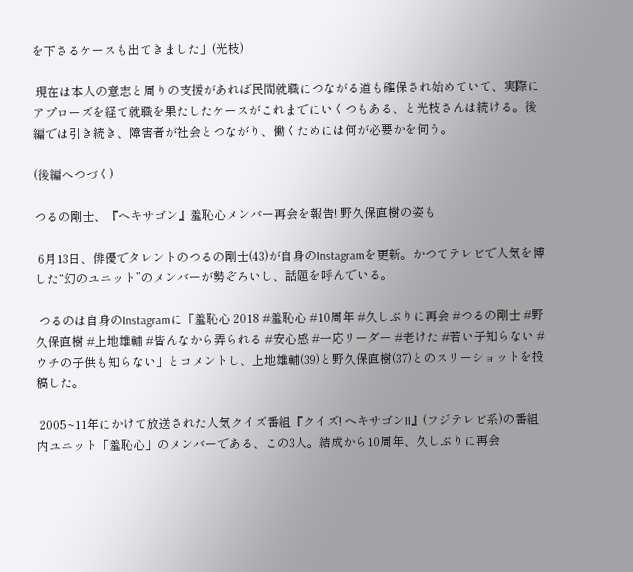を下さるケースも出てきました」(光枝)

 現在は本人の意志と周りの支援があれば民間就職につながる道も確保され始めていて、実際にアプローズを経て就職を果たしたケースがこれまでにいくつもある、と光枝さんは続ける。後編では引き続き、障害者が社会とつながり、働くためには何が必要かを伺う。

(後編へつづく)

つるの剛士、『ヘキサゴン』羞恥心メンバー再会を報告! 野久保直樹の姿も

 6月13日、俳優でタレントのつるの剛士(43)が自身のInstagramを更新。かつてテレビで人気を博した“幻のユニット”のメンバーが勢ぞろいし、話題を呼んでいる。

 つるのは自身のInstagramに「羞恥心 2018 #羞恥心 #10周年 #久しぶりに再会 #つるの剛士 #野久保直樹 #上地雄輔 #皆んなから弄られる #安心感 #一応リーダー #老けた #若い子知らない #ウチの子供も知らない」とコメントし、上地雄輔(39)と野久保直樹(37)とのスリーショットを投稿した。

 2005~11年にかけて放送された人気クイズ番組『クイズ! ヘキサゴンII』(フジテレビ系)の番組内ユニット「羞恥心」のメンバーである、この3人。結成から10周年、久しぶりに再会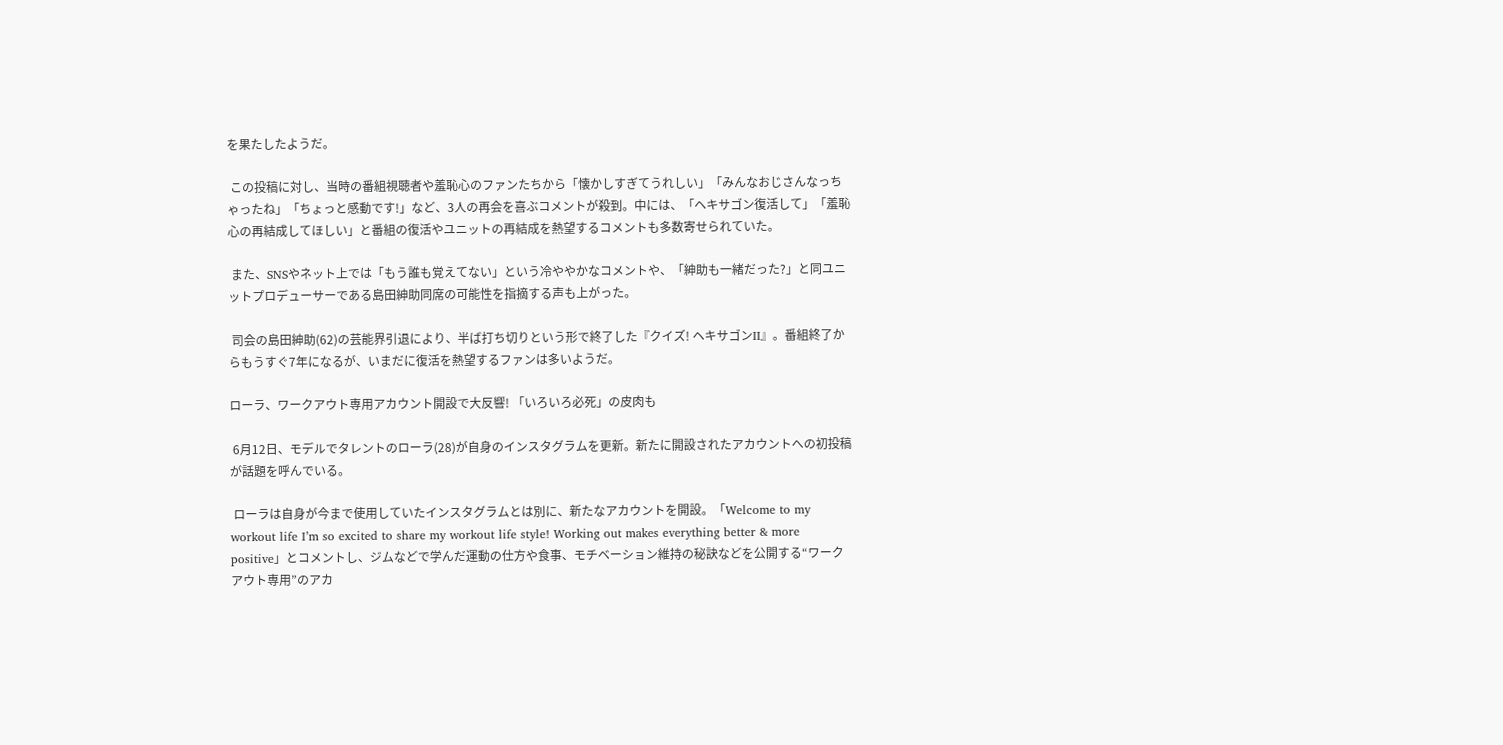を果たしたようだ。

 この投稿に対し、当時の番組視聴者や羞恥心のファンたちから「懐かしすぎてうれしい」「みんなおじさんなっちゃったね」「ちょっと感動です!」など、3人の再会を喜ぶコメントが殺到。中には、「ヘキサゴン復活して」「羞恥心の再結成してほしい」と番組の復活やユニットの再結成を熱望するコメントも多数寄せられていた。

 また、SNSやネット上では「もう誰も覚えてない」という冷ややかなコメントや、「紳助も一緒だった?」と同ユニットプロデューサーである島田紳助同席の可能性を指摘する声も上がった。

 司会の島田紳助(62)の芸能界引退により、半ば打ち切りという形で終了した『クイズ! ヘキサゴンII』。番組終了からもうすぐ7年になるが、いまだに復活を熱望するファンは多いようだ。

ローラ、ワークアウト専用アカウント開設で大反響! 「いろいろ必死」の皮肉も

 6月12日、モデルでタレントのローラ(28)が自身のインスタグラムを更新。新たに開設されたアカウントへの初投稿が話題を呼んでいる。

 ローラは自身が今まで使用していたインスタグラムとは別に、新たなアカウントを開設。「Welcome to my workout life I’m so excited to share my workout life style! Working out makes everything better & more positive」とコメントし、ジムなどで学んだ運動の仕方や食事、モチベーション維持の秘訣などを公開する“ワークアウト専用”のアカ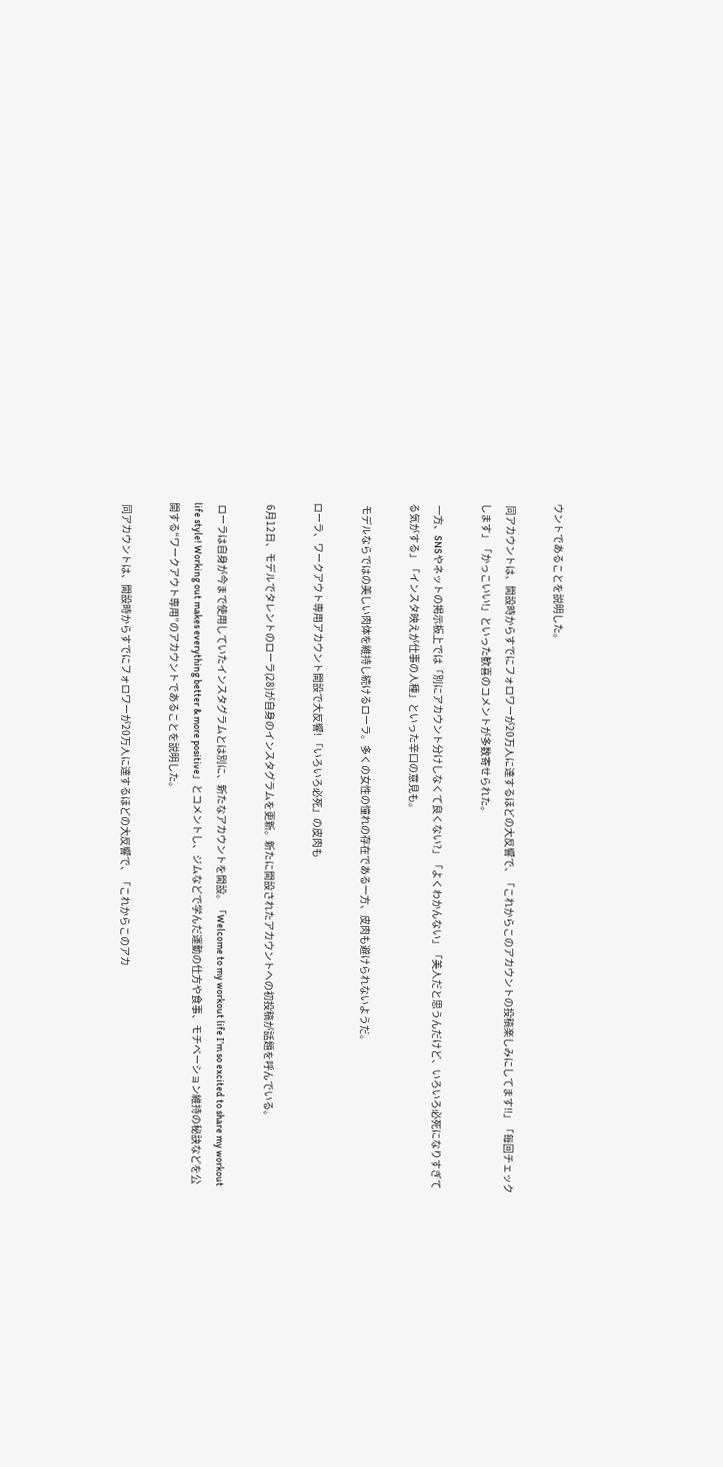ウントであることを説明した。

 同アカウントは、開設時からすでにフォロワーが20万人に達するほどの大反響で、「これからこのアカウントの投稿楽しみにしてます!!」「毎回チェックします」「かっこいい!」といった歓喜のコメントが多数寄せられた。

 一方、SNSやネットの掲示板上では「別にアカウント分けしなくて良くない?」「よくわかんない」「美人だと思うんだけど、いろいろ必死になりすぎてる気がする」「インスタ映えが仕事の人種」といった辛口の意見も。

 モデルならではの美しい肉体を維持し続けるローラ。多くの女性の憧れの存在である一方、皮肉も避けられないようだ。

ローラ、ワークアウト専用アカウント開設で大反響! 「いろいろ必死」の皮肉も

 6月12日、モデルでタレントのローラ(28)が自身のインスタグラムを更新。新たに開設されたアカウントへの初投稿が話題を呼んでいる。

 ローラは自身が今まで使用していたインスタグラムとは別に、新たなアカウントを開設。「Welcome to my workout life I’m so excited to share my workout life style! Working out makes everything better & more positive」とコメントし、ジムなどで学んだ運動の仕方や食事、モチベーション維持の秘訣などを公開する“ワークアウト専用”のアカウントであることを説明した。

 同アカウントは、開設時からすでにフォロワーが20万人に達するほどの大反響で、「これからこのアカ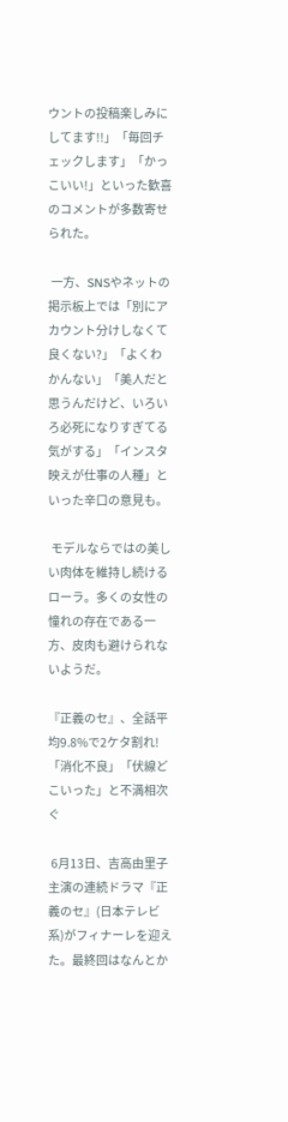ウントの投稿楽しみにしてます!!」「毎回チェックします」「かっこいい!」といった歓喜のコメントが多数寄せられた。

 一方、SNSやネットの掲示板上では「別にアカウント分けしなくて良くない?」「よくわかんない」「美人だと思うんだけど、いろいろ必死になりすぎてる気がする」「インスタ映えが仕事の人種」といった辛口の意見も。

 モデルならではの美しい肉体を維持し続けるローラ。多くの女性の憧れの存在である一方、皮肉も避けられないようだ。

『正義のセ』、全話平均9.8%で2ケタ割れ! 「消化不良」「伏線どこいった」と不満相次ぐ

 6月13日、吉高由里子主演の連続ドラマ『正義のセ』(日本テレビ系)がフィナーレを迎えた。最終回はなんとか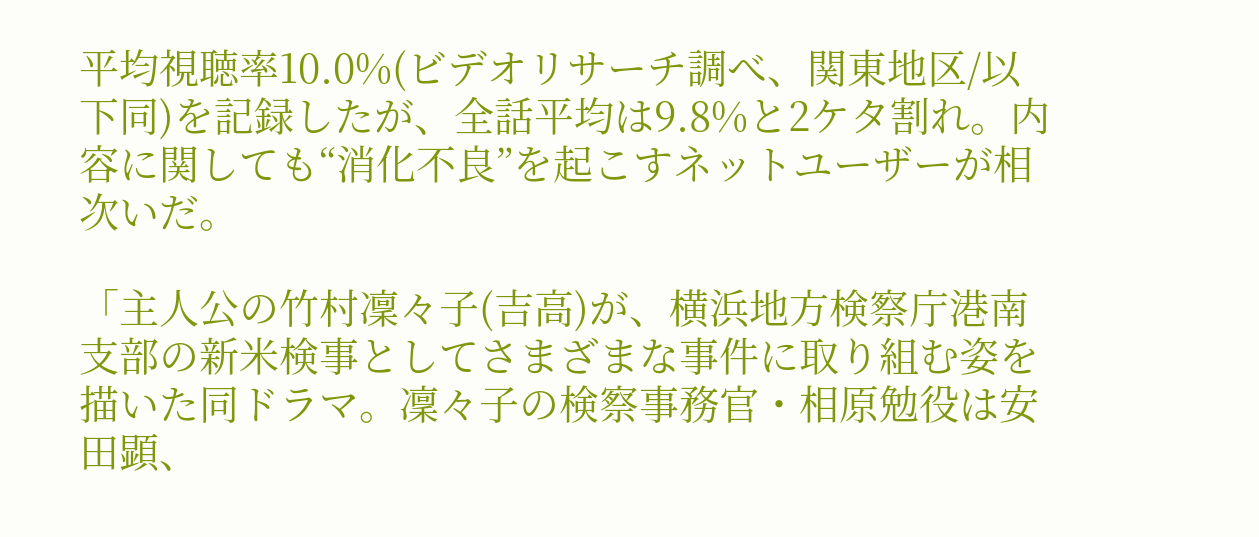平均視聴率10.0%(ビデオリサーチ調べ、関東地区/以下同)を記録したが、全話平均は9.8%と2ケタ割れ。内容に関しても“消化不良”を起こすネットユーザーが相次いだ。

「主人公の竹村凜々子(吉高)が、横浜地方検察庁港南支部の新米検事としてさまざまな事件に取り組む姿を描いた同ドラマ。凜々子の検察事務官・相原勉役は安田顕、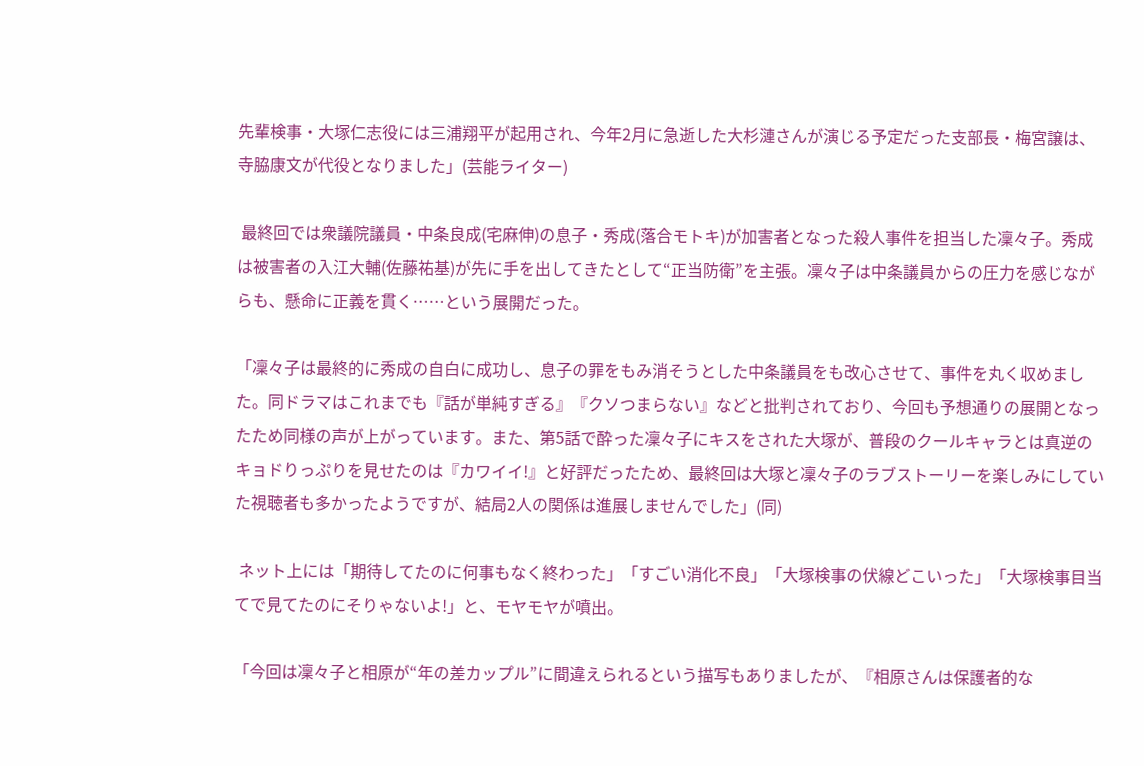先輩検事・大塚仁志役には三浦翔平が起用され、今年2月に急逝した大杉漣さんが演じる予定だった支部長・梅宮譲は、寺脇康文が代役となりました」(芸能ライター)

 最終回では衆議院議員・中条良成(宅麻伸)の息子・秀成(落合モトキ)が加害者となった殺人事件を担当した凜々子。秀成は被害者の入江大輔(佐藤祐基)が先に手を出してきたとして“正当防衛”を主張。凜々子は中条議員からの圧力を感じながらも、懸命に正義を貫く……という展開だった。

「凜々子は最終的に秀成の自白に成功し、息子の罪をもみ消そうとした中条議員をも改心させて、事件を丸く収めました。同ドラマはこれまでも『話が単純すぎる』『クソつまらない』などと批判されており、今回も予想通りの展開となったため同様の声が上がっています。また、第5話で酔った凜々子にキスをされた大塚が、普段のクールキャラとは真逆のキョドりっぷりを見せたのは『カワイイ!』と好評だったため、最終回は大塚と凜々子のラブストーリーを楽しみにしていた視聴者も多かったようですが、結局2人の関係は進展しませんでした」(同)

 ネット上には「期待してたのに何事もなく終わった」「すごい消化不良」「大塚検事の伏線どこいった」「大塚検事目当てで見てたのにそりゃないよ!」と、モヤモヤが噴出。

「今回は凜々子と相原が“年の差カップル”に間違えられるという描写もありましたが、『相原さんは保護者的な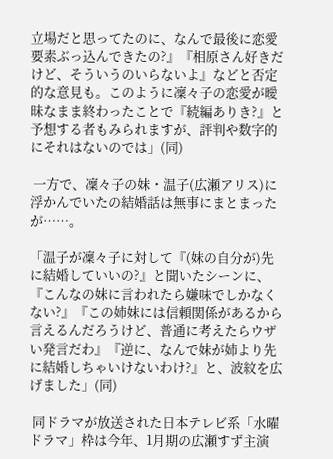立場だと思ってたのに、なんで最後に恋愛要素ぶっ込んできたの?』『相原さん好きだけど、そういうのいらないよ』などと否定的な意見も。このように凜々子の恋愛が曖昧なまま終わったことで『続編ありき?』と予想する者もみられますが、評判や数字的にそれはないのでは」(同)

 一方で、凜々子の妹・温子(広瀬アリス)に浮かんでいたの結婚話は無事にまとまったが……。

「温子が凜々子に対して『(妹の自分が)先に結婚していいの?』と聞いたシーンに、『こんなの妹に言われたら嫌味でしかなくない?』『この姉妹には信頼関係があるから言えるんだろうけど、普通に考えたらウザい発言だわ』『逆に、なんで妹が姉より先に結婚しちゃいけないわけ?』と、波紋を広げました」(同)

 同ドラマが放送された日本テレビ系「水曜ドラマ」枠は今年、1月期の広瀬すず主演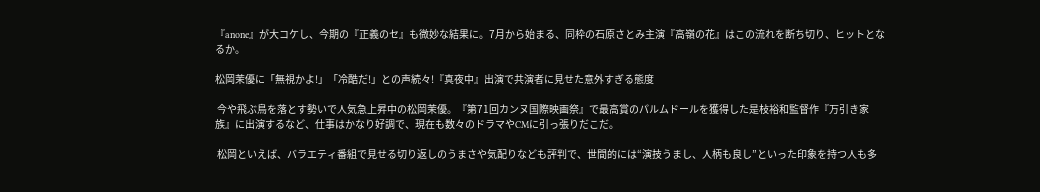『anone』が大コケし、今期の『正義のセ』も微妙な結果に。7月から始まる、同枠の石原さとみ主演『高嶺の花』はこの流れを断ち切り、ヒットとなるか。

松岡茉優に「無視かよ!」「冷酷だ!」との声続々!『真夜中』出演で共演者に見せた意外すぎる態度

 今や飛ぶ鳥を落とす勢いで人気急上昇中の松岡茉優。『第71回カンヌ国際映画祭』で最高賞のパルムドールを獲得した是枝裕和監督作『万引き家族』に出演するなど、仕事はかなり好調で、現在も数々のドラマやCMに引っ張りだこだ。

 松岡といえば、バラエティ番組で見せる切り返しのうまさや気配りなども評判で、世間的には“演技うまし、人柄も良し”といった印象を持つ人も多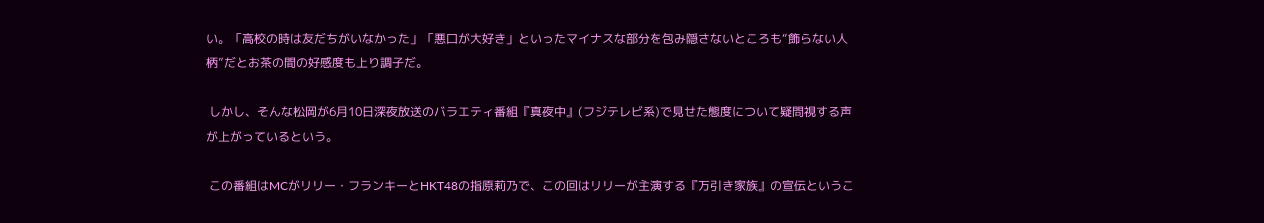い。「高校の時は友だちがいなかった」「悪口が大好き」といったマイナスな部分を包み隠さないところも“飾らない人柄”だとお茶の間の好感度も上り調子だ。

 しかし、そんな松岡が6月10日深夜放送のバラエティ番組『真夜中』(フジテレビ系)で見せた態度について疑問視する声が上がっているという。

 この番組はMCがリリー・フランキーとHKT48の指原莉乃で、この回はリリーが主演する『万引き家族』の宣伝というこ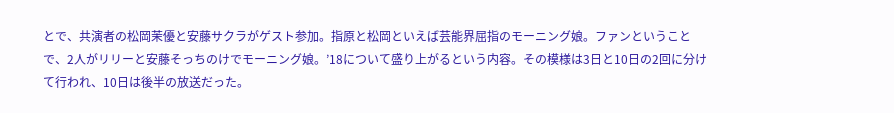とで、共演者の松岡茉優と安藤サクラがゲスト参加。指原と松岡といえば芸能界屈指のモーニング娘。ファンということで、2人がリリーと安藤そっちのけでモーニング娘。’18について盛り上がるという内容。その模様は3日と10日の2回に分けて行われ、10日は後半の放送だった。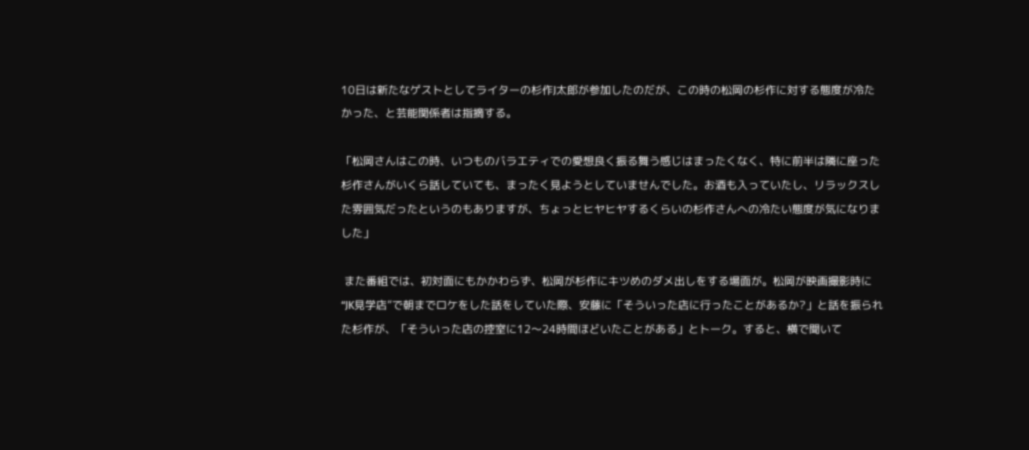10日は新たなゲストとしてライターの杉作J太郎が参加したのだが、この時の松岡の杉作に対する態度が冷たかった、と芸能関係者は指摘する。

「松岡さんはこの時、いつものバラエティでの愛想良く振る舞う感じはまったくなく、特に前半は隣に座った杉作さんがいくら話していても、まったく見ようとしていませんでした。お酒も入っていたし、リラックスした雰囲気だったというのもありますが、ちょっとヒヤヒヤするくらいの杉作さんへの冷たい態度が気になりました」

 また番組では、初対面にもかかわらず、松岡が杉作にキツめのダメ出しをする場面が。松岡が映画撮影時に“JK見学店”で朝までロケをした話をしていた際、安藤に「そういった店に行ったことがあるか?」と話を振られた杉作が、「そういった店の控室に12〜24時間ほどいたことがある」とトーク。すると、横で聞いて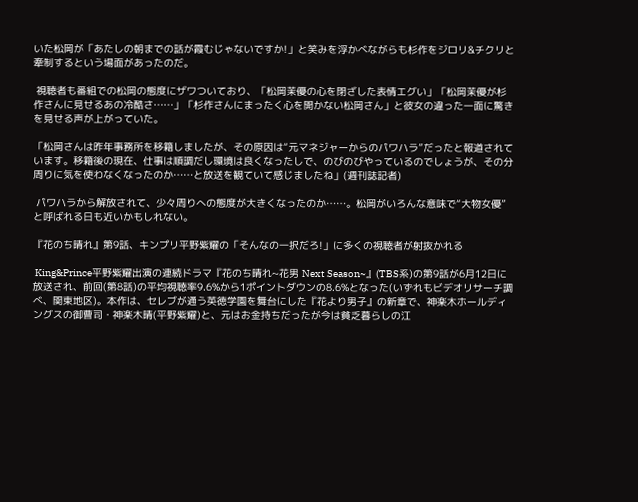いた松岡が「あたしの朝までの話が霞むじゃないですか!」と笑みを浮かべながらも杉作をジロリ&チクリと牽制するという場面があったのだ。

 視聴者も番組での松岡の態度にザワついており、「松岡茉優の心を閉ざした表情エグい」「松岡茉優が杉作さんに見せるあの冷酷さ……」「杉作さんにまったく心を開かない松岡さん」と彼女の違った一面に驚きを見せる声が上がっていた。

「松岡さんは昨年事務所を移籍しましたが、その原因は“元マネジャーからのパワハラ”だったと報道されています。移籍後の現在、仕事は順調だし環境は良くなったしで、のびのびやっているのでしょうが、その分周りに気を使わなくなったのか……と放送を観ていて感じましたね」(週刊誌記者)

 パワハラから解放されて、少々周りへの態度が大きくなったのか……。松岡がいろんな意味で“大物女優”と呼ばれる日も近いかもしれない。

『花のち晴れ』第9話、キンプリ平野紫耀の「そんなの一択だろ!」に多くの視聴者が射抜かれる

 King&Prince平野紫耀出演の連続ドラマ『花のち晴れ~花男 Next Season~』(TBS系)の第9話が6月12日に放送され、前回(第8話)の平均視聴率9.6%から1ポイントダウンの8.6%となった(いずれもビデオリサーチ調べ、関東地区)。本作は、セレブが通う英徳学園を舞台にした『花より男子』の新章で、神楽木ホールディングスの御曹司・神楽木晴(平野紫耀)と、元はお金持ちだったが今は貧乏暮らしの江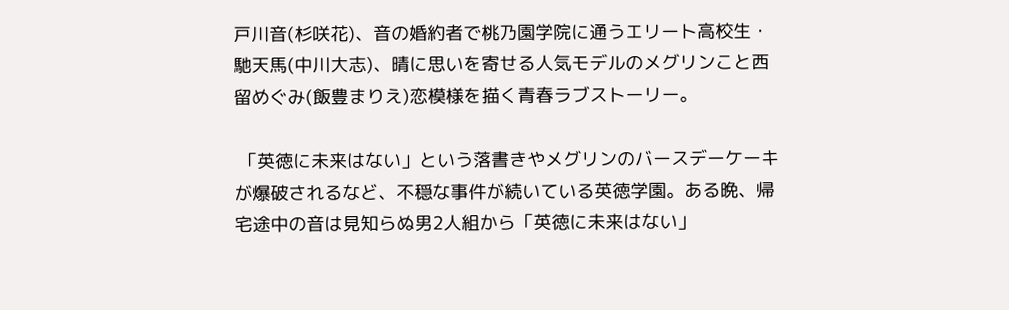戸川音(杉咲花)、音の婚約者で桃乃園学院に通うエリート高校生・馳天馬(中川大志)、晴に思いを寄せる人気モデルのメグリンこと西留めぐみ(飯豊まりえ)恋模様を描く青春ラブストーリー。

 「英徳に未来はない」という落書きやメグリンのバースデーケーキが爆破されるなど、不穏な事件が続いている英徳学園。ある晩、帰宅途中の音は見知らぬ男2人組から「英徳に未来はない」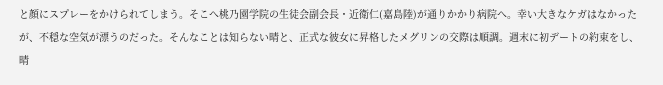と顔にスプレーをかけられてしまう。そこへ桃乃園学院の生徒会副会長・近衛仁(嘉島陸)が通りかかり病院へ。幸い大きなケガはなかったが、不穏な空気が漂うのだった。そんなことは知らない晴と、正式な彼女に昇格したメグリンの交際は順調。週末に初デートの約束をし、晴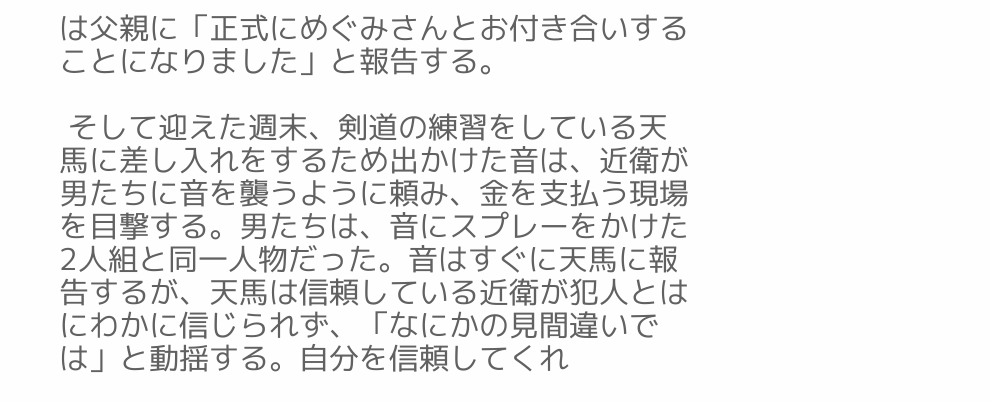は父親に「正式にめぐみさんとお付き合いすることになりました」と報告する。

 そして迎えた週末、剣道の練習をしている天馬に差し入れをするため出かけた音は、近衛が男たちに音を襲うように頼み、金を支払う現場を目撃する。男たちは、音にスプレーをかけた2人組と同一人物だった。音はすぐに天馬に報告するが、天馬は信頼している近衛が犯人とはにわかに信じられず、「なにかの見間違いでは」と動揺する。自分を信頼してくれ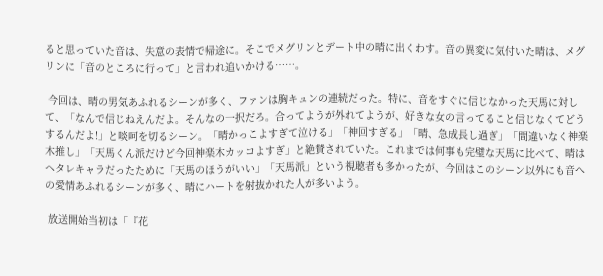ると思っていた音は、失意の表情で帰途に。そこでメグリンとデート中の晴に出くわす。音の異変に気付いた晴は、メグリンに「音のところに行って」と言われ追いかける……。

 今回は、晴の男気あふれるシーンが多く、ファンは胸キュンの連続だった。特に、音をすぐに信じなかった天馬に対して、「なんで信じねえんだよ。そんなの一択だろ。合ってようが外れてようが、好きな女の言ってること信じなくてどうするんだよ!」と啖呵を切るシーン。「晴かっこよすぎて泣ける」「神回すぎる」「晴、急成長し過ぎ」「間違いなく神楽木推し」「天馬くん派だけど今回神楽木カッコよすぎ」と絶賛されていた。これまでは何事も完璧な天馬に比べて、晴はヘタレキャラだったために「天馬のほうがいい」「天馬派」という視聴者も多かったが、今回はこのシーン以外にも音への愛情あふれるシーンが多く、晴にハートを射抜かれた人が多いよう。

 放送開始当初は「『花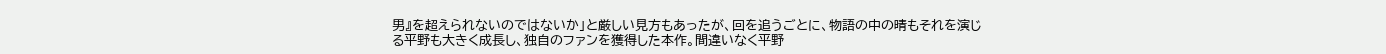男』を超えられないのではないか」と厳しい見方もあったが、回を追うごとに、物語の中の晴もそれを演じる平野も大きく成長し、独自のファンを獲得した本作。間違いなく平野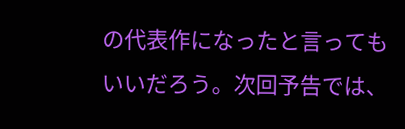の代表作になったと言ってもいいだろう。次回予告では、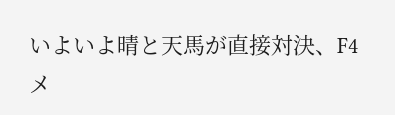いよいよ晴と天馬が直接対決、F4メ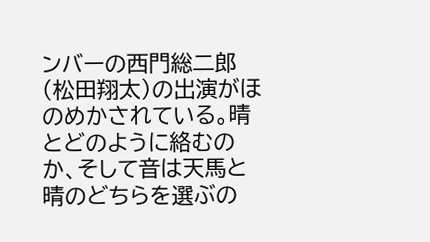ンバーの西門総二郎(松田翔太)の出演がほのめかされている。晴とどのように絡むのか、そして音は天馬と晴のどちらを選ぶの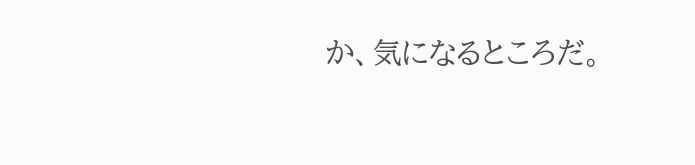か、気になるところだ。